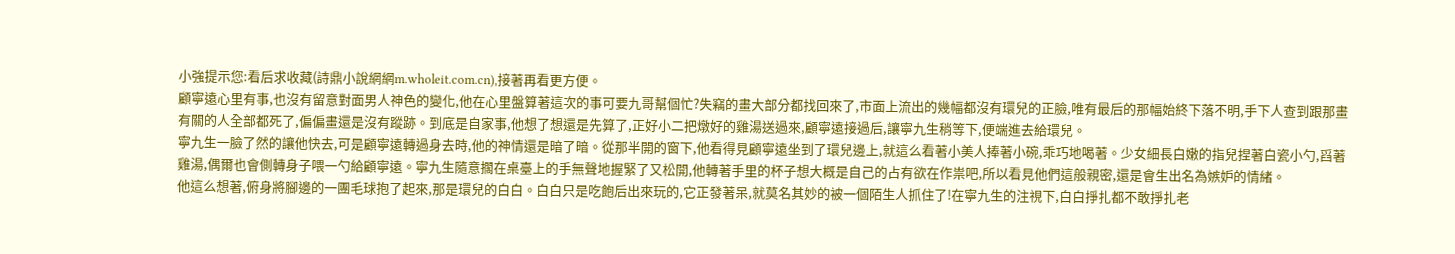小強提示您:看后求收藏(詩鼎小說網網m.wholeit.com.cn),接著再看更方便。
顧寧遠心里有事,也沒有留意對面男人神色的變化,他在心里盤算著這次的事可要九哥幫個忙?失竊的畫大部分都找回來了,市面上流出的幾幅都沒有環兒的正臉,唯有最后的那幅始終下落不明,手下人查到跟那畫有關的人全部都死了,偏偏畫還是沒有蹤跡。到底是自家事,他想了想還是先算了,正好小二把燉好的雞湯送過來,顧寧遠接過后,讓寧九生稍等下,便端進去給環兒。
寧九生一臉了然的讓他快去,可是顧寧遠轉過身去時,他的神情還是暗了暗。從那半開的窗下,他看得見顧寧遠坐到了環兒邊上,就這么看著小美人捧著小碗,乖巧地喝著。少女細長白嫩的指兒捏著白瓷小勺,舀著雞湯,偶爾也會側轉身子喂一勺給顧寧遠。寧九生隨意擱在桌臺上的手無聲地握緊了又松開,他轉著手里的杯子想大概是自己的占有欲在作祟吧,所以看見他們這般親密,還是會生出名為嫉妒的情緒。
他這么想著,俯身將腳邊的一團毛球抱了起來,那是環兒的白白。白白只是吃飽后出來玩的,它正發著呆,就莫名其妙的被一個陌生人抓住了!在寧九生的注視下,白白掙扎都不敢掙扎老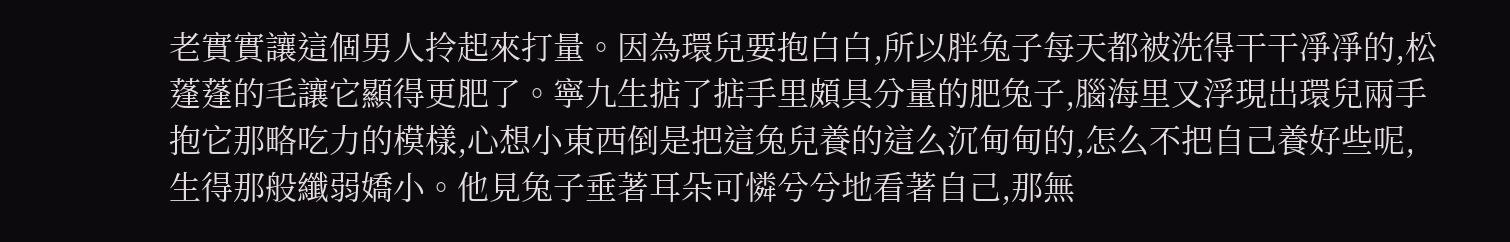老實實讓這個男人拎起來打量。因為環兒要抱白白,所以胖兔子每天都被洗得干干凈凈的,松蓬蓬的毛讓它顯得更肥了。寧九生掂了掂手里頗具分量的肥兔子,腦海里又浮現出環兒兩手抱它那略吃力的模樣,心想小東西倒是把這兔兒養的這么沉甸甸的,怎么不把自己養好些呢,生得那般纖弱嬌小。他見兔子垂著耳朵可憐兮兮地看著自己,那無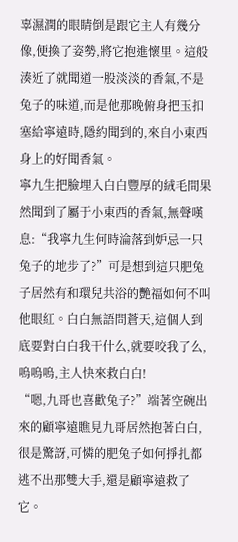辜濕潤的眼睛倒是跟它主人有幾分像,便換了姿勢,將它抱進懷里。這般湊近了就聞道一股淡淡的香氣,不是兔子的味道,而是他那晚俯身把玉扣塞給寧遠時,隱約聞到的,來自小東西身上的好聞香氣。
寧九生把臉埋入白白豐厚的絨毛間果然聞到了屬于小東西的香氣,無聲嘆息:“我寧九生何時淪落到妒忌一只兔子的地步了?”可是想到這只肥兔子居然有和環兒共浴的艷福如何不叫他眼紅。白白無語問蒼天,這個人到底要對白白我干什么,就要咬我了么,嗚嗚嗚,主人快來救白白!
“嗯,九哥也喜歡兔子?”端著空碗出來的顧寧遠瞧見九哥居然抱著白白,很是驚訝,可憐的肥兔子如何掙扎都逃不出那雙大手,還是顧寧遠救了它。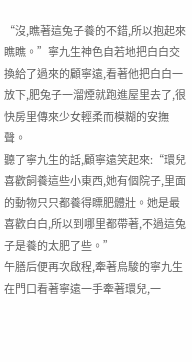“沒,瞧著這兔子養的不錯,所以抱起來瞧瞧。”寧九生神色自若地把白白交換給了過來的顧寧遠,看著他把白白一放下,肥兔子一溜煙就跑進屋里去了,很快房里傳來少女輕柔而模糊的安撫聲。
聽了寧九生的話,顧寧遠笑起來:“環兒喜歡飼養這些小東西,她有個院子,里面的動物只只都養得瞟肥體壯。她是最喜歡白白,所以到哪里都帶著,不過這兔子是養的太肥了些。”
午膳后便再次啟程,牽著烏駿的寧九生在門口看著寧遠一手牽著環兒,一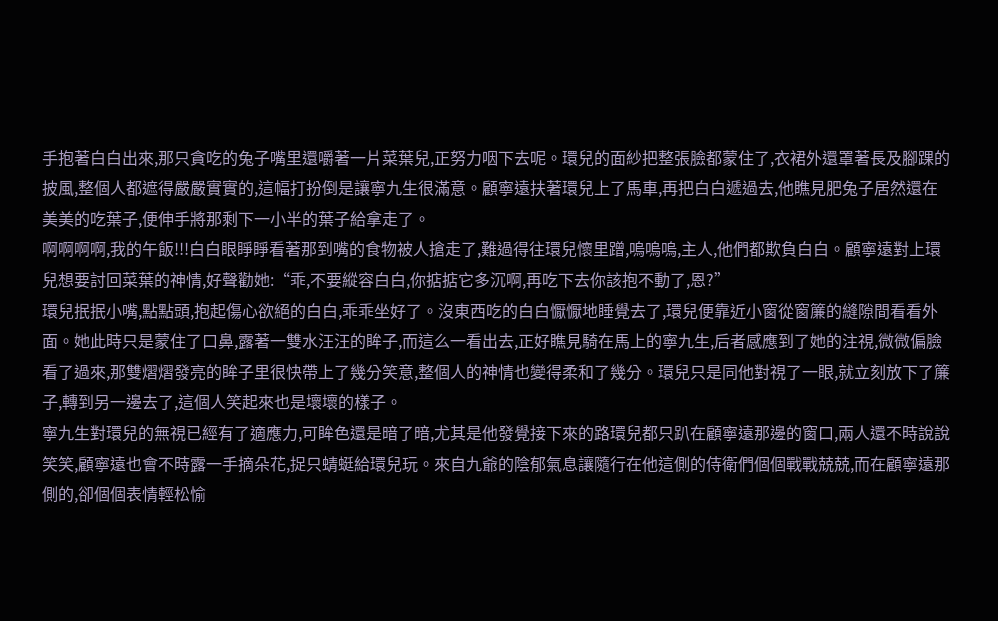手抱著白白出來,那只貪吃的兔子嘴里還嚼著一片菜葉兒,正努力咽下去呢。環兒的面紗把整張臉都蒙住了,衣裙外還罩著長及腳踝的披風,整個人都遮得嚴嚴實實的,這幅打扮倒是讓寧九生很滿意。顧寧遠扶著環兒上了馬車,再把白白遞過去,他瞧見肥兔子居然還在美美的吃葉子,便伸手將那剩下一小半的葉子給拿走了。
啊啊啊啊,我的午飯!!!白白眼睜睜看著那到嘴的食物被人搶走了,難過得往環兒懷里蹭,嗚嗚嗚,主人,他們都欺負白白。顧寧遠對上環兒想要討回菜葉的神情,好聲勸她:“乖,不要縱容白白,你掂掂它多沉啊,再吃下去你該抱不動了,恩?”
環兒抿抿小嘴,點點頭,抱起傷心欲絕的白白,乖乖坐好了。沒東西吃的白白懨懨地睡覺去了,環兒便靠近小窗從窗簾的縫隙間看看外面。她此時只是蒙住了口鼻,露著一雙水汪汪的眸子,而這么一看出去,正好瞧見騎在馬上的寧九生,后者感應到了她的注視,微微偏臉看了過來,那雙熠熠發亮的眸子里很快帶上了幾分笑意,整個人的神情也變得柔和了幾分。環兒只是同他對視了一眼,就立刻放下了簾子,轉到另一邊去了,這個人笑起來也是壞壞的樣子。
寧九生對環兒的無視已經有了適應力,可眸色還是暗了暗,尤其是他發覺接下來的路環兒都只趴在顧寧遠那邊的窗口,兩人還不時說說笑笑,顧寧遠也會不時露一手摘朵花,捉只蜻蜓給環兒玩。來自九爺的陰郁氣息讓隨行在他這側的侍衛們個個戰戰兢兢,而在顧寧遠那側的,卻個個表情輕松愉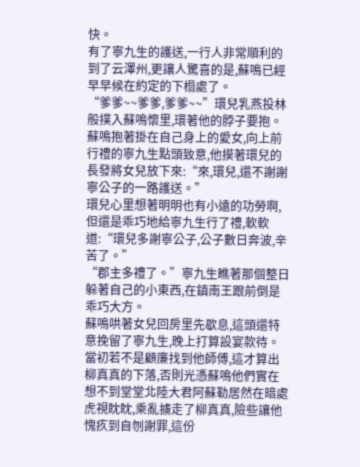快。
有了寧九生的護送,一行人非常順利的到了云澤州,更讓人驚喜的是,蘇鳴已經早早候在約定的下榻處了。
“爹爹~~爹爹,爹爹~~”環兒乳燕投林般撲入蘇鳴懷里,環著他的脖子要抱。蘇鳴抱著掛在自己身上的愛女,向上前行禮的寧九生點頭致意,他摸著環兒的長發將女兒放下來:“來,環兒,還不謝謝寧公子的一路護送。”
環兒心里想著明明也有小遠的功勞啊,但還是乖巧地給寧九生行了禮,軟軟道:“環兒多謝寧公子,公子數日奔波,辛苦了。”
“郡主多禮了。”寧九生瞧著那個整日躲著自己的小東西,在鎮南王跟前倒是乖巧大方。
蘇鳴哄著女兒回房里先歇息,這頭還特意挽留了寧九生,晚上打算設宴款待。當初若不是顧廉找到他師傅,這才算出柳真真的下落,否則光憑蘇鳴他們實在想不到堂堂北陸大君阿蘇勒居然在暗處虎視眈眈,乘亂擄走了柳真真,險些讓他愧疚到自刎謝罪,這份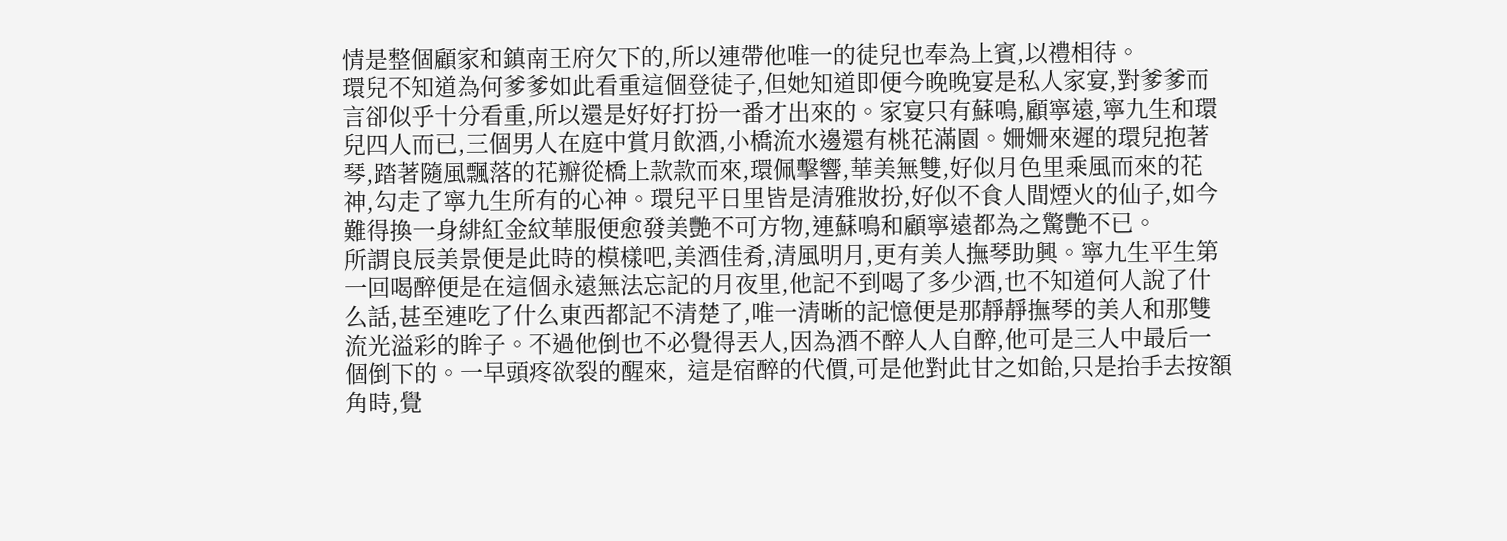情是整個顧家和鎮南王府欠下的,所以連帶他唯一的徒兒也奉為上賓,以禮相待。
環兒不知道為何爹爹如此看重這個登徒子,但她知道即便今晚晚宴是私人家宴,對爹爹而言卻似乎十分看重,所以還是好好打扮一番才出來的。家宴只有蘇鳴,顧寧遠,寧九生和環兒四人而已,三個男人在庭中賞月飲酒,小橋流水邊還有桃花滿園。姍姍來遲的環兒抱著琴,踏著隨風飄落的花瓣從橋上款款而來,環佩擊響,華美無雙,好似月色里乘風而來的花神,勾走了寧九生所有的心神。環兒平日里皆是清雅妝扮,好似不食人間煙火的仙子,如今難得換一身緋紅金紋華服便愈發美艷不可方物,連蘇鳴和顧寧遠都為之驚艷不已。
所謂良辰美景便是此時的模樣吧,美酒佳肴,清風明月,更有美人撫琴助興。寧九生平生第一回喝醉便是在這個永遠無法忘記的月夜里,他記不到喝了多少酒,也不知道何人說了什么話,甚至連吃了什么東西都記不清楚了,唯一清晰的記憶便是那靜靜撫琴的美人和那雙流光溢彩的眸子。不過他倒也不必覺得丟人,因為酒不醉人人自醉,他可是三人中最后一個倒下的。一早頭疼欲裂的醒來,  這是宿醉的代價,可是他對此甘之如飴,只是抬手去按額角時,覺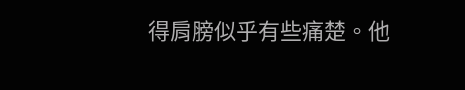得肩膀似乎有些痛楚。他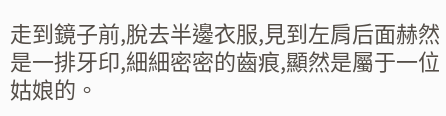走到鏡子前,脫去半邊衣服,見到左肩后面赫然是一排牙印,細細密密的齒痕,顯然是屬于一位姑娘的。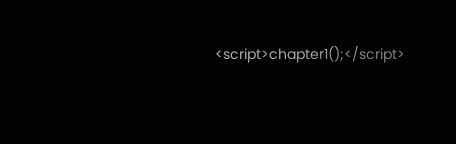<script>chapter1();</script>